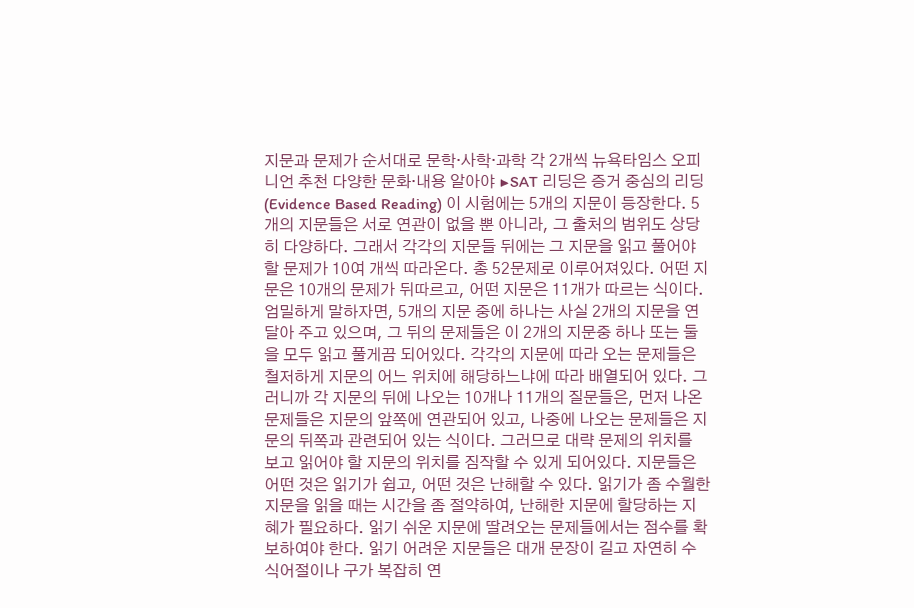지문과 문제가 순서대로 문학·사학·과학 각 2개씩 뉴욕타임스 오피니언 추천 다양한 문화·내용 알아야 ▶SAT 리딩은 증거 중심의 리딩(Evidence Based Reading) 이 시험에는 5개의 지문이 등장한다. 5개의 지문들은 서로 연관이 없을 뿐 아니라, 그 출처의 범위도 상당히 다양하다. 그래서 각각의 지문들 뒤에는 그 지문을 읽고 풀어야 할 문제가 10여 개씩 따라온다. 총 52문제로 이루어져있다. 어떤 지문은 10개의 문제가 뒤따르고, 어떤 지문은 11개가 따르는 식이다. 엄밀하게 말하자면, 5개의 지문 중에 하나는 사실 2개의 지문을 연달아 주고 있으며, 그 뒤의 문제들은 이 2개의 지문중 하나 또는 둘을 모두 읽고 풀게끔 되어있다. 각각의 지문에 따라 오는 문제들은 철저하게 지문의 어느 위치에 해당하느냐에 따라 배열되어 있다. 그러니까 각 지문의 뒤에 나오는 10개나 11개의 질문들은, 먼저 나온 문제들은 지문의 앞쪽에 연관되어 있고, 나중에 나오는 문제들은 지문의 뒤쪽과 관련되어 있는 식이다. 그러므로 대략 문제의 위치를 보고 읽어야 할 지문의 위치를 짐작할 수 있게 되어있다. 지문들은 어떤 것은 읽기가 쉽고, 어떤 것은 난해할 수 있다. 읽기가 좀 수월한 지문을 읽을 때는 시간을 좀 절약하여, 난해한 지문에 할당하는 지혜가 필요하다. 읽기 쉬운 지문에 딸려오는 문제들에서는 점수를 확보하여야 한다. 읽기 어려운 지문들은 대개 문장이 길고 자연히 수식어절이나 구가 복잡히 연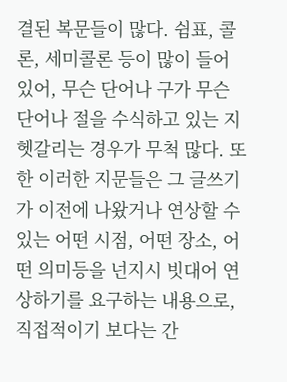결된 복문들이 많다. 쉼표, 콜론, 세미콜론 등이 많이 들어 있어, 무슨 단어나 구가 무슨 단어나 절을 수식하고 있는 지 헷갈리는 경우가 무척 많다. 또한 이러한 지문들은 그 글쓰기가 이전에 나왔거나 연상할 수 있는 어떤 시점, 어떤 장소, 어떤 의미등을 넌지시 빗대어 연상하기를 요구하는 내용으로, 직접적이기 보다는 간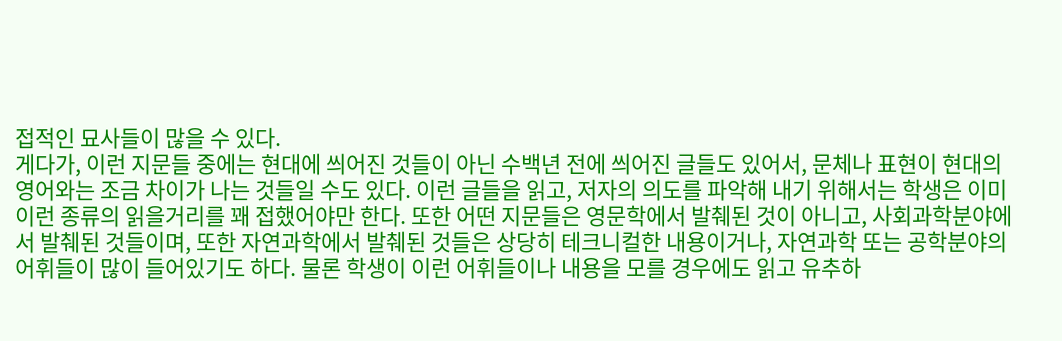접적인 묘사들이 많을 수 있다.
게다가, 이런 지문들 중에는 현대에 씌어진 것들이 아닌 수백년 전에 씌어진 글들도 있어서, 문체나 표현이 현대의 영어와는 조금 차이가 나는 것들일 수도 있다. 이런 글들을 읽고, 저자의 의도를 파악해 내기 위해서는 학생은 이미 이런 종류의 읽을거리를 꽤 접했어야만 한다. 또한 어떤 지문들은 영문학에서 발췌된 것이 아니고, 사회과학분야에서 발췌된 것들이며, 또한 자연과학에서 발췌된 것들은 상당히 테크니컬한 내용이거나, 자연과학 또는 공학분야의 어휘들이 많이 들어있기도 하다. 물론 학생이 이런 어휘들이나 내용을 모를 경우에도 읽고 유추하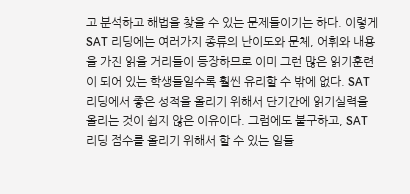고 분석하고 해법을 찾을 수 있는 문제들이기는 하다. 이렇게 SAT 리딩에는 여러가지 종류의 난이도와 문체, 어휘와 내용을 가진 읽을 거리들이 등장하므로 이미 그런 많은 읽기훈련이 되어 있는 학생들일수록 훨씬 유리할 수 밖에 없다. SAT 리딩에서 좋은 성적을 올리기 위해서 단기간에 읽기실력을 올리는 것이 쉽지 않은 이유이다. 그럼에도 불구하고, SAT 리딩 점수를 올리기 위해서 할 수 있는 일들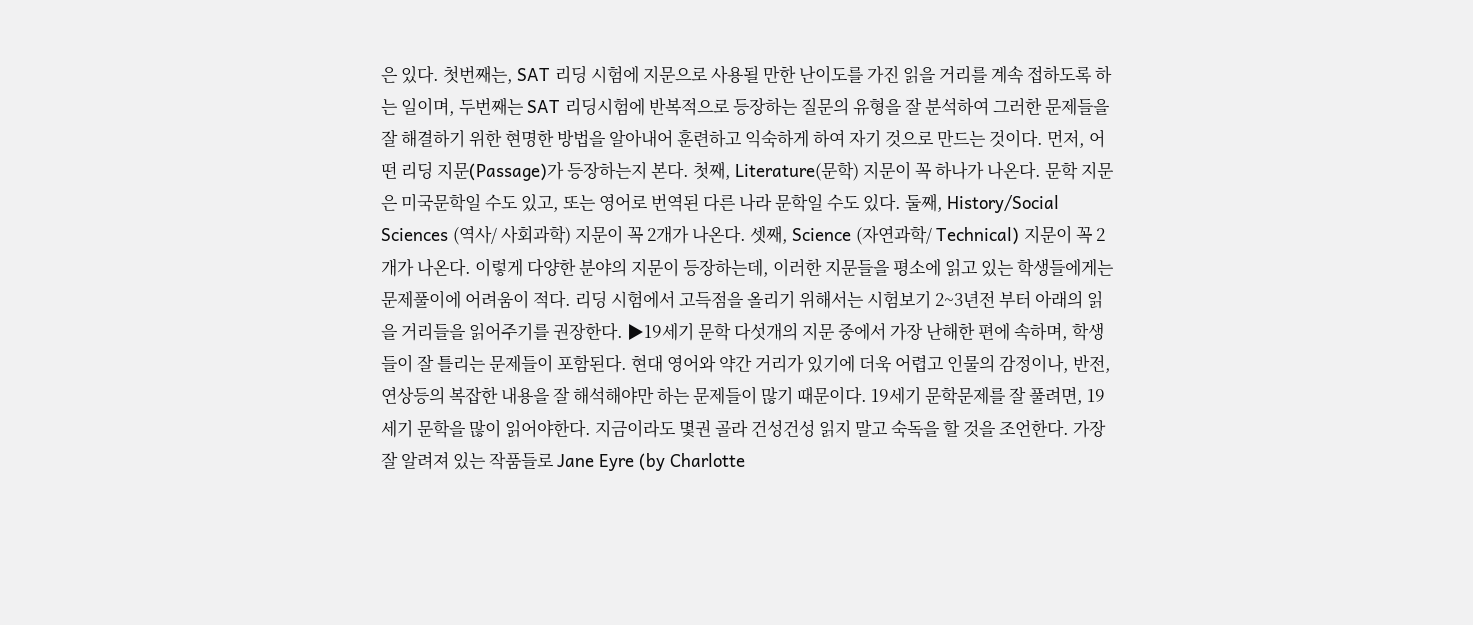은 있다. 첫번째는, SAT 리딩 시험에 지문으로 사용될 만한 난이도를 가진 읽을 거리를 계속 접하도록 하는 일이며, 두번째는 SAT 리딩시험에 반복적으로 등장하는 질문의 유형을 잘 분석하여 그러한 문제들을 잘 해결하기 위한 현명한 방법을 알아내어 훈련하고 익숙하게 하여 자기 것으로 만드는 것이다. 먼저, 어떤 리딩 지문(Passage)가 등장하는지 본다. 첫째, Literature(문학) 지문이 꼭 하나가 나온다. 문학 지문은 미국문학일 수도 있고, 또는 영어로 번역된 다른 나라 문학일 수도 있다. 둘째, History/Social Sciences (역사/ 사회과학) 지문이 꼭 2개가 나온다. 셋째, Science (자연과학/ Technical) 지문이 꼭 2개가 나온다. 이렇게 다양한 분야의 지문이 등장하는데, 이러한 지문들을 평소에 읽고 있는 학생들에게는 문제풀이에 어려움이 적다. 리딩 시험에서 고득점을 올리기 위해서는 시험보기 2~3년전 부터 아래의 읽을 거리들을 읽어주기를 권장한다. ▶19세기 문학 다섯개의 지문 중에서 가장 난해한 편에 속하며, 학생들이 잘 틀리는 문제들이 포함된다. 현대 영어와 약간 거리가 있기에 더욱 어렵고 인물의 감정이나, 반전, 연상등의 복잡한 내용을 잘 해석해야만 하는 문제들이 많기 때문이다. 19세기 문학문제를 잘 풀려면, 19세기 문학을 많이 읽어야한다. 지금이라도 몇권 골라 건성건성 읽지 말고 숙독을 할 것을 조언한다. 가장 잘 알려져 있는 작품들로 Jane Eyre (by Charlotte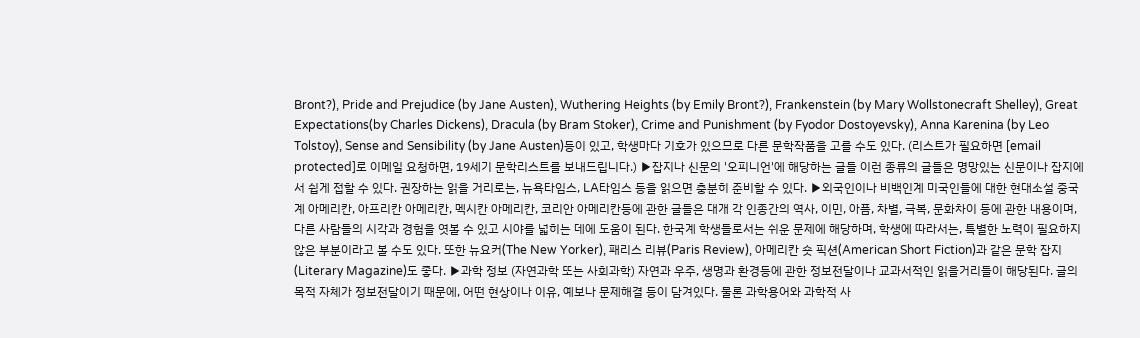Bront?), Pride and Prejudice (by Jane Austen), Wuthering Heights (by Emily Bront?), Frankenstein (by Mary Wollstonecraft Shelley), Great Expectations(by Charles Dickens), Dracula (by Bram Stoker), Crime and Punishment (by Fyodor Dostoyevsky), Anna Karenina (by Leo Tolstoy), Sense and Sensibility (by Jane Austen)등이 있고, 학생마다 기호가 있으므로 다른 문학작품을 고를 수도 있다. (리스트가 필요하면 [email protected]로 이메일 요청하면, 19세기 문학리스트를 보내드립니다.) ▶잡지나 신문의 '오피니언'에 해당하는 글들 이런 종류의 글들은 명망있는 신문이나 잡지에서 쉽게 접할 수 있다. 권장하는 읽을 거리로는, 뉴욕타임스, LA타임스 등을 읽으면 충분히 준비할 수 있다. ▶외국인이나 비백인계 미국인들에 대한 현대소설 중국계 아메리칸, 아프리칸 아메리칸, 멕시칸 아메리칸, 코리안 아메리칸등에 관한 글들은 대개 각 인종간의 역사, 이민, 아픔, 차별, 극복, 문화차이 등에 관한 내용이며, 다른 사람들의 시각과 경험을 엿볼 수 있고 시야를 넓히는 데에 도움이 된다. 한국계 학생들로서는 쉬운 문제에 해당하며, 학생에 따라서는, 특별한 노력이 필요하지 않은 부분이라고 볼 수도 있다. 또한 뉴요커(The New Yorker), 패리스 리뷰(Paris Review), 아메리칸 숏 픽션(American Short Fiction)과 같은 문학 잡지(Literary Magazine)도 좋다. ▶과학 정보 (자연과학 또는 사회과학) 자연과 우주, 생명과 환경등에 관한 정보전달이나 교과서적인 읽을거리들이 해당된다. 글의 목적 자체가 정보전달이기 때문에, 어떤 현상이나 이유, 예보나 문제해결 등이 담겨있다. 물론 과학용어와 과학적 사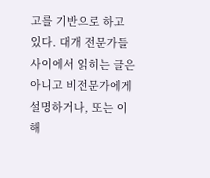고를 기반으로 하고 있다. 대개 전문가들 사이에서 읽히는 글은 아니고 비전문가에게 설명하거나, 또는 이해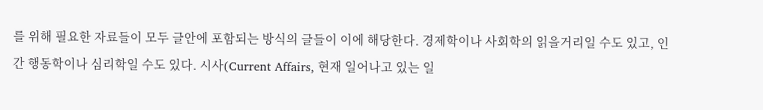를 위해 필요한 자료들이 모두 글안에 포함되는 방식의 글들이 이에 해당한다. 경제학이나 사회학의 읽을거리일 수도 있고, 인간 행동학이나 심리학일 수도 있다. 시사(Current Affairs, 현재 일어나고 있는 일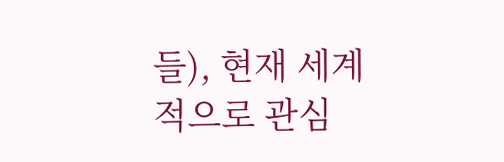들), 현재 세계적으로 관심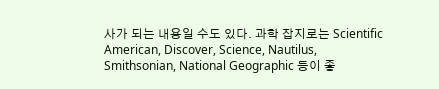사가 되는 내용일 수도 있다. 과학 잡지로는 Scientific American, Discover, Science, Nautilus, Smithsonian, National Geographic 등이 좋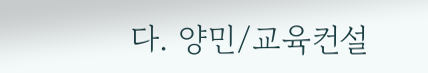다. 양민/교육컨설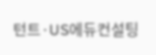턴트·US에듀컨설팅